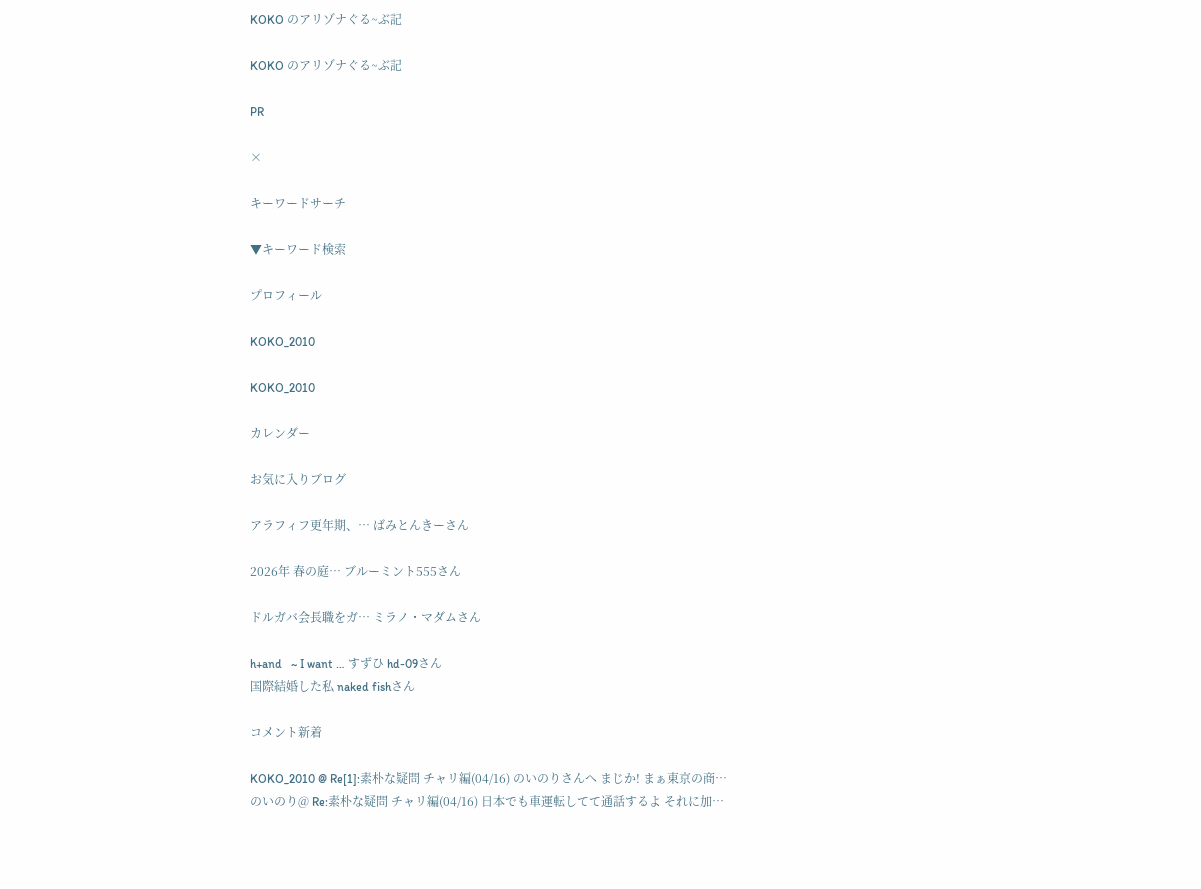KOKO のアリゾナぐる~ぶ記

KOKO のアリゾナぐる~ぶ記

PR

×

キーワードサーチ

▼キーワード検索

プロフィール

KOKO_2010

KOKO_2010

カレンダー

お気に入りブログ

アラフィフ更年期、… ばみとんきーさん

2026年 春の庭… ブルーミント555さん

ドルガバ会長職をガ… ミラノ・マダムさん

h+and   ~ I want … すずひ hd-09さん
国際結婚した私 naked fishさん

コメント新着

KOKO_2010 @ Re[1]:素朴な疑問 チャリ編(04/16) のいのりさんへ まじか! まぁ東京の商…
のいのり@ Re:素朴な疑問 チャリ編(04/16) 日本でも車運転してて通話するよ それに加…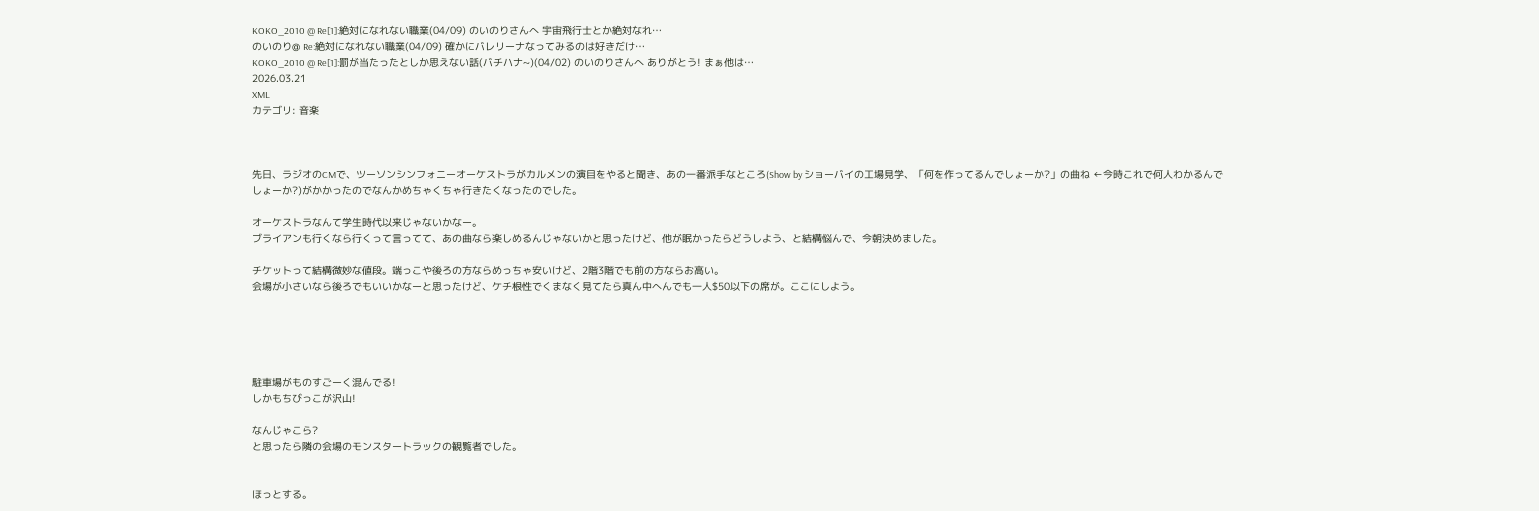KOKO_2010 @ Re[1]:絶対になれない職業(04/09) のいのりさんへ 宇宙飛行士とか絶対なれ…
のいのり@ Re:絶対になれない職業(04/09) 確かにバレリーナなってみるのは好きだけ…
KOKO_2010 @ Re[1]:罰が当たったとしか思えない話(バチハナ~)(04/02) のいのりさんへ ありがとう! まぁ他は…
2026.03.21
XML
カテゴリ: 音楽



先日、ラジオのCMで、ツーソンシンフォニーオーケストラがカルメンの演目をやると聞き、あの一番派手なところ(Show by ショーバイの工場見学、「何を作ってるんでしょーか?」の曲ね ←今時これで何人わかるんでしょーか?)がかかったのでなんかめちゃくちゃ行きたくなったのでした。

オーケストラなんて学生時代以来じゃないかなー。
ブライアンも行くなら行くって言ってて、あの曲なら楽しめるんじゃないかと思ったけど、他が眠かったらどうしよう、と結構悩んで、今朝決めました。

チケットって結構微妙な値段。端っこや後ろの方ならめっちゃ安いけど、2階3階でも前の方ならお高い。
会場が小さいなら後ろでもいいかなーと思ったけど、ケチ根性でくまなく見てたら真ん中へんでも一人$50以下の席が。ここにしよう。





駐車場がものすごーく混んでる!
しかもちびっこが沢山!

なんじゃこら?
と思ったら隣の会場のモンスタートラックの観覧者でした。


ほっとする。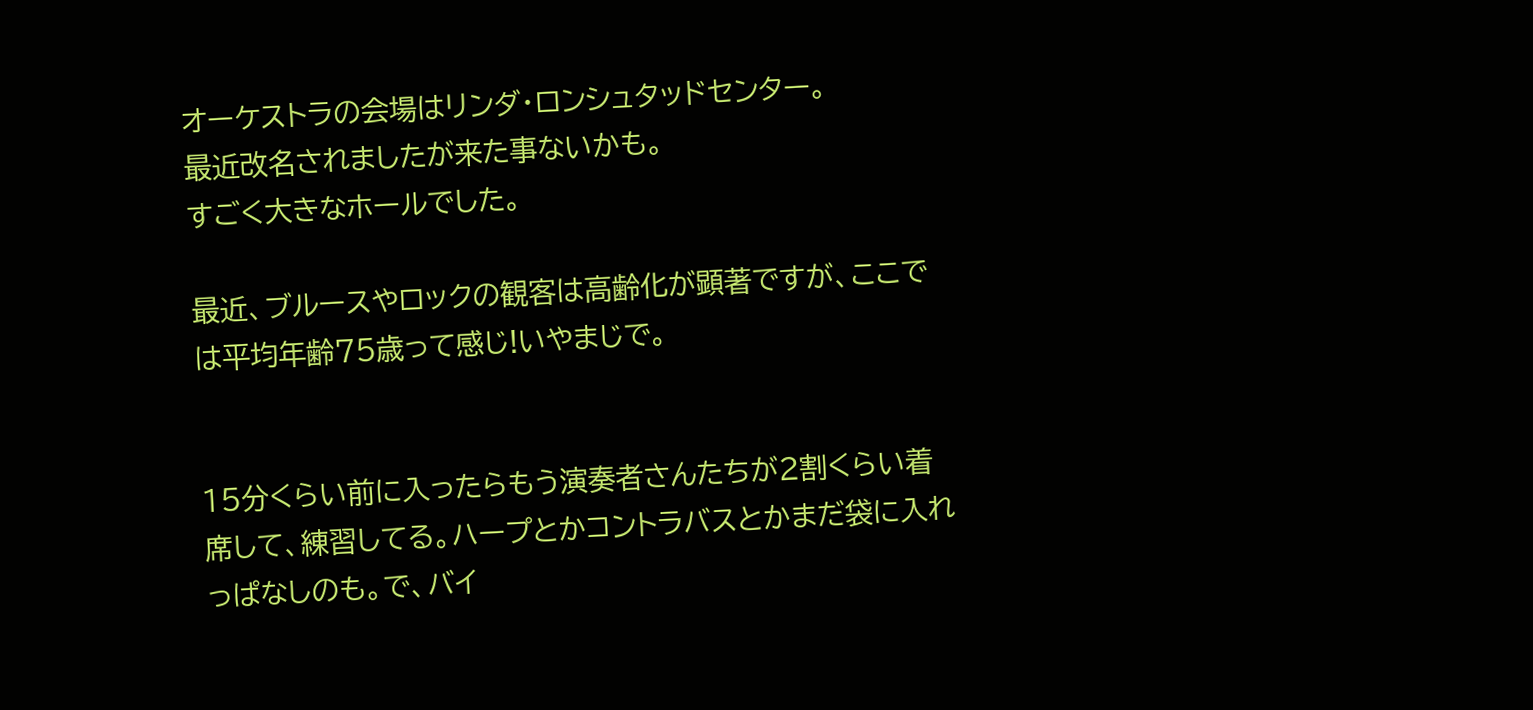オーケストラの会場はリンダ・ロンシュタッドセンター。
最近改名されましたが来た事ないかも。
すごく大きなホールでした。

最近、ブルースやロックの観客は高齢化が顕著ですが、ここでは平均年齢75歳って感じ!いやまじで。


15分くらい前に入ったらもう演奏者さんたちが2割くらい着席して、練習してる。ハープとかコントラバスとかまだ袋に入れっぱなしのも。で、バイ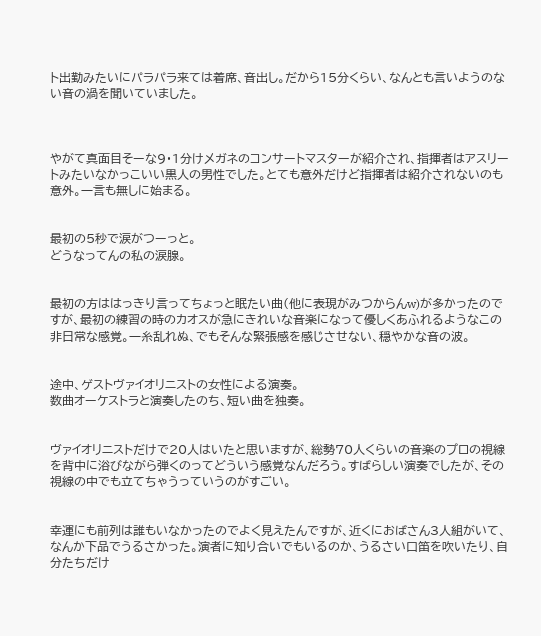ト出勤みたいにパラパラ来ては着席、音出し。だから15分くらい、なんとも言いようのない音の渦を聞いていました。



やがて真面目そーな9・1分けメガネのコンサートマスターが紹介され、指揮者はアスリートみたいなかっこいい黒人の男性でした。とても意外だけど指揮者は紹介されないのも意外。一言も無しに始まる。


最初の5秒で涙がつーっと。
どうなってんの私の涙腺。


最初の方ははっきり言ってちょっと眠たい曲(他に表現がみつからんw)が多かったのですが、最初の練習の時のカオスが急にきれいな音楽になって優しくあふれるようなこの非日常な感覚。一糸乱れぬ、でもそんな緊張感を感じさせない、穏やかな音の波。


途中、ゲストヴァイオリニストの女性による演奏。
数曲オーケストラと演奏したのち、短い曲を独奏。


ヴァイオリニストだけで20人はいたと思いますが、総勢70人くらいの音楽のプロの視線を背中に浴びながら弾くのってどういう感覚なんだろう。すばらしい演奏でしたが、その視線の中でも立てちゃうっていうのがすごい。


幸運にも前列は誰もいなかったのでよく見えたんですが、近くにおばさん3人組がいて、なんか下品でうるさかった。演者に知り合いでもいるのか、うるさい口笛を吹いたり、自分たちだけ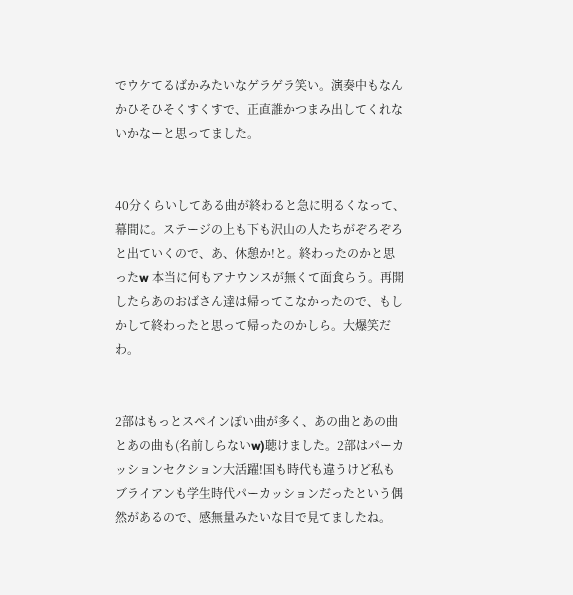でウケてるばかみたいなゲラゲラ笑い。演奏中もなんかひそひそくすくすで、正直誰かつまみ出してくれないかなーと思ってました。


40分くらいしてある曲が終わると急に明るくなって、幕間に。ステージの上も下も沢山の人たちがぞろぞろと出ていくので、あ、休憩か!と。終わったのかと思ったw 本当に何もアナウンスが無くて面食らう。再開したらあのおばさん達は帰ってこなかったので、もしかして終わったと思って帰ったのかしら。大爆笑だわ。


2部はもっとスペインぽい曲が多く、あの曲とあの曲とあの曲も(名前しらないw)聴けました。2部はパーカッションセクション大活躍!国も時代も違うけど私もブライアンも学生時代パーカッションだったという偶然があるので、感無量みたいな目で見てましたね。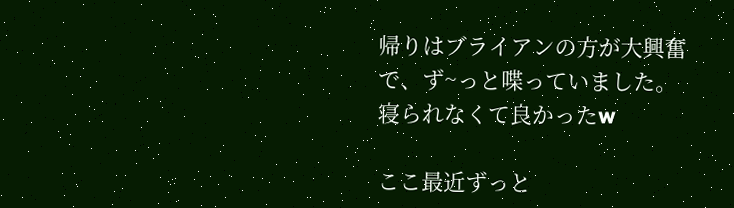帰りはブライアンの方が大興奮で、ず~っと喋っていました。
寝られなくて良かったw

ここ最近ずっと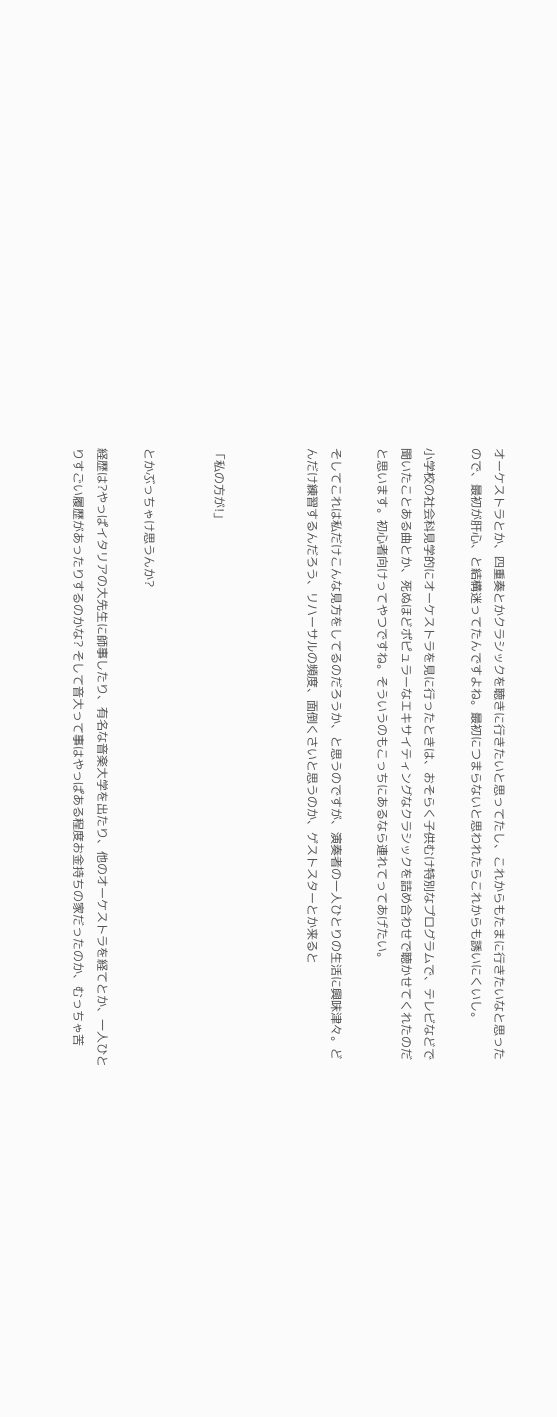オーケストラとか、四重奏とかクラシックを聴きに行きたいと思ってたし、これからもたまに行きたいなと思ったので、最初が肝心、と結構迷ってたんですよね。最初につまらないと思われたらこれからも誘いにくいし。

小学校の社会科見学的にオーケストラを見に行ったときは、おそらく子供むけ特別なプログラムで、テレビなどで聞いたことある曲とか、死ぬほどポピュラーなエキサイティングなクラシックを詰め合わせで聴かせてくれたのだと思います。初心者向けってやつですね。そういうのもこっちにあるなら連れてってあげたい。

そしてこれは私だけこんな見方をしてるのだろうか、と思うのですが、演奏者の一人ひとりの生活に興味津々。どんだけ練習するんだろう、リハーサルの頻度、面倒くさいと思うのか、ゲストスターとか来ると



「私の方が!」


とかぶっちゃけ思うんか?

経歴は?やっぱイタリアの大先生に師事したり、有名な音楽大学を出たり、他のオーケストラを経てとか、一人ひとりすごい履歴があったりするのかな? そして音大って事はやっぱある程度お金持ちの家だったのか、むっちゃ苦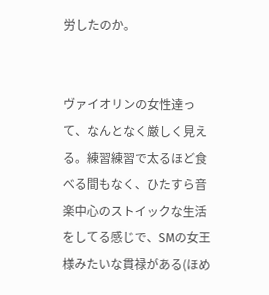労したのか。


ヴァイオリンの女性達って、なんとなく厳しく見える。練習練習で太るほど食べる間もなく、ひたすら音楽中心のストイックな生活をしてる感じで、SMの女王様みたいな貫禄がある(ほめ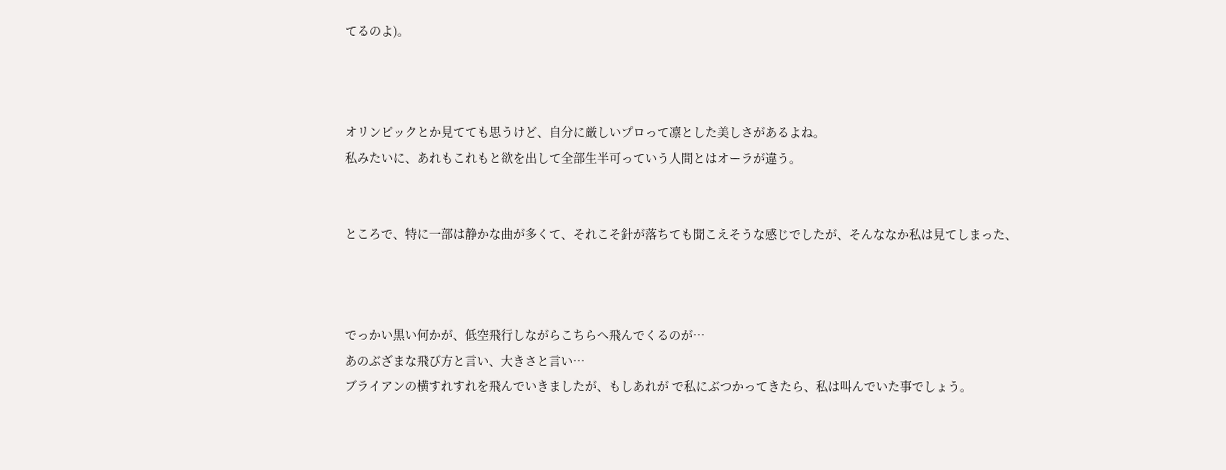てるのよ)。



オリンピックとか見てても思うけど、自分に厳しいプロって凛とした美しさがあるよね。
私みたいに、あれもこれもと欲を出して全部生半可っていう人間とはオーラが違う。


ところで、特に一部は静かな曲が多くて、それこそ針が落ちても聞こえそうな感じでしたが、そんななか私は見てしまった、



でっかい黒い何かが、低空飛行しながらこちらへ飛んでくるのが…
あのぶざまな飛び方と言い、大きさと言い…
ブライアンの横すれすれを飛んでいきましたが、もしあれが で私にぶつかってきたら、私は叫んでいた事でしょう。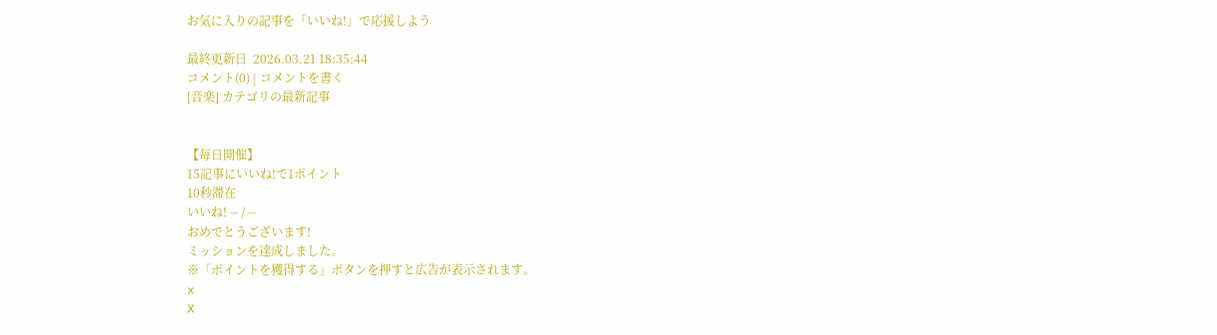お気に入りの記事を「いいね!」で応援しよう

最終更新日  2026.03.21 18:35:44
コメント(0) | コメントを書く
[音楽] カテゴリの最新記事


【毎日開催】
15記事にいいね!で1ポイント
10秒滞在
いいね! -- / --
おめでとうございます!
ミッションを達成しました。
※「ポイントを獲得する」ボタンを押すと広告が表示されます。
x
X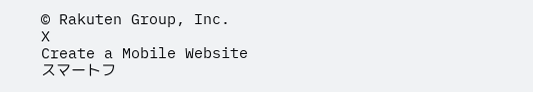© Rakuten Group, Inc.
X
Create a Mobile Website
スマートフ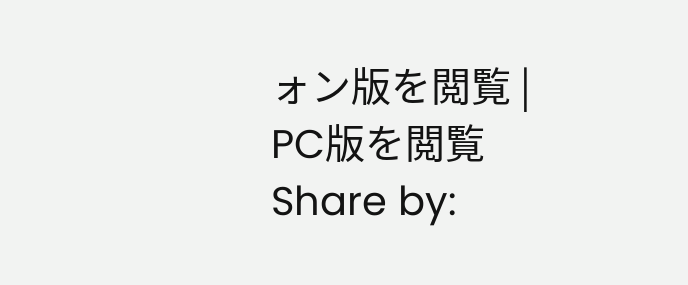ォン版を閲覧 | PC版を閲覧
Share by: